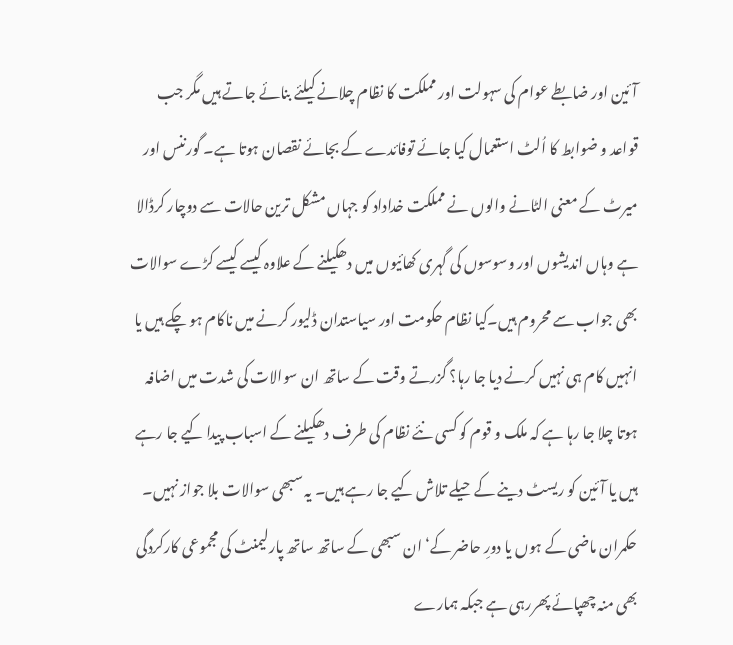آئین اور ضابطے عوام کی سہولت اور مملکت کا نظام چلانے کیلئے بنائے جاتے ہیں مگر جب قواعد و ضوابط کا اُلٹ استعمال کیا جائے توفائدے کے بجائے نقصان ہوتا ہے۔ گورننس اور میرٹ کے معنی الٹانے والوں نے مملکت خداداد کو جہاں مشکل ترین حالات سے دوچار کرڈالا ہے وہاں اندیشوں اور وسوسوں کی گہری کھائیوں میں دھکیلنے کے علاوہ کیسے کیسے کڑے سوالات بھی جواب سے محروم ہیں۔کیا نظام حکومت اور سیاستدان ڈلیور کرنے میں ناکام ہو چکے ہیں یا انہیں کام ہی نہیں کرنے دیا جا رہا؟ گزرتے وقت کے ساتھ ان سوالات کی شدت میں اضافہ ہوتا چلا جا رہا ہے کہ ملک و قوم کو کسی نئے نظام کی طرف دھکیلنے کے اسباب پیدا کیے جا رہے ہیں یا آئین کو ریسٹ دینے کے حیلے تلاش کیے جا رہے ہیں۔ یہ سبھی سوالات بلا جواز نہیں۔ حکمران ماضی کے ہوں یا دورِ حاضر کے‘ ان سبھی کے ساتھ ساتھ پارلیمنٹ کی مجموعی کارکردگی بھی منہ چھپائے پھررہی ہے جبکہ ہمارے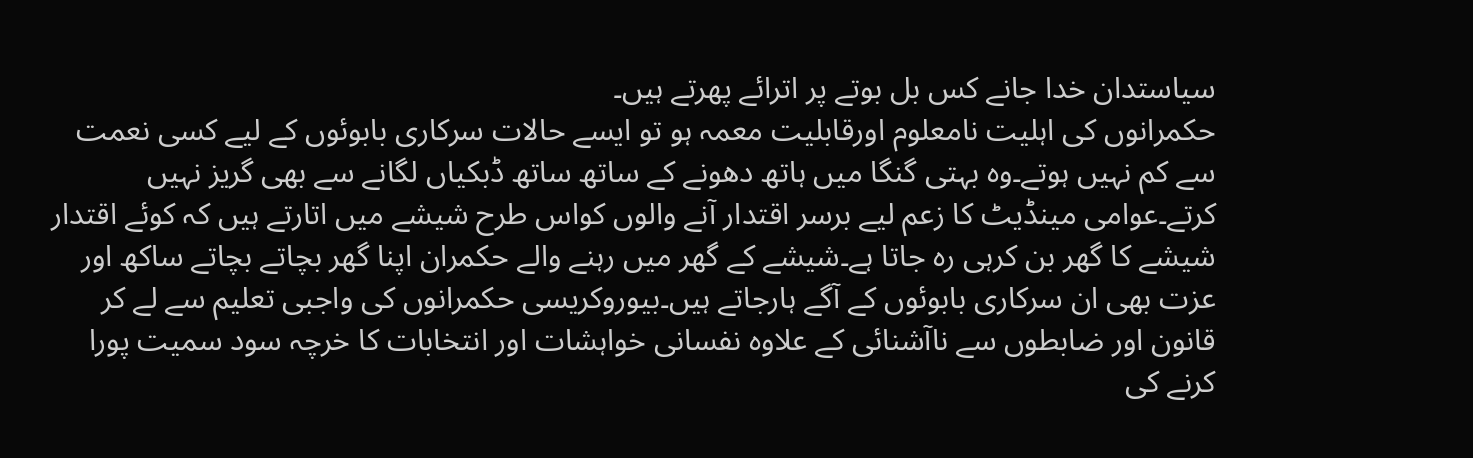سیاستدان خدا جانے کس بل بوتے پر اترائے پھرتے ہیں۔
حکمرانوں کی اہلیت نامعلوم اورقابلیت معمہ ہو تو ایسے حالات سرکاری بابوئوں کے لیے کسی نعمت سے کم نہیں ہوتے۔وہ بہتی گنگا میں ہاتھ دھونے کے ساتھ ساتھ ڈبکیاں لگانے سے بھی گریز نہیں کرتے۔عوامی مینڈیٹ کا زعم لیے برسر اقتدار آنے والوں کواس طرح شیشے میں اتارتے ہیں کہ کوئے اقتدار شیشے کا گھر بن کرہی رہ جاتا ہے۔شیشے کے گھر میں رہنے والے حکمران اپنا گھر بچاتے بچاتے ساکھ اور عزت بھی ان سرکاری بابوئوں کے آگے ہارجاتے ہیں۔بیوروکریسی حکمرانوں کی واجبی تعلیم سے لے کر قانون اور ضابطوں سے ناآشنائی کے علاوہ نفسانی خواہشات اور انتخابات کا خرچہ سود سمیت پورا کرنے کی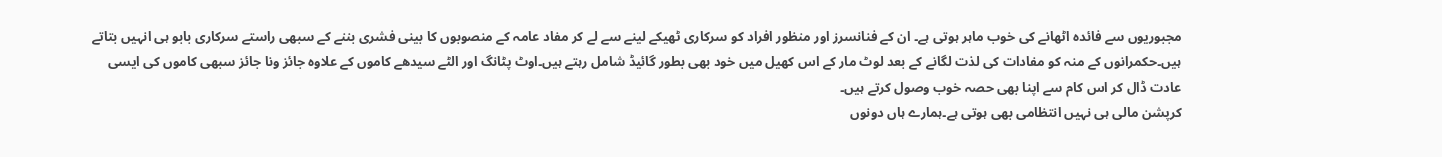مجبوریوں سے فائدہ اٹھانے کی خوب ماہر ہوتی ہے۔ ان کے فنانسرز اور منظور افراد کو سرکاری ٹھیکے لینے سے لے کر مفاد عامہ کے منصوبوں کا بینی فشری بننے کے سبھی راستے سرکاری بابو ہی انہیں بتاتے ہیں۔حکمرانوں کے منہ کو مفادات کی لذت لگانے کے بعد لوٹ مار کے اس کھیل میں خود بھی بطور گائیڈ شامل رہتے ہیں۔اوٹ پٹانگ اور الٹے سیدھے کاموں کے علاوہ جائز ونا جائز سبھی کاموں کی ایسی عادت ڈال کر اس کام سے اپنا بھی حصہ خوب وصول کرتے ہیں۔
کرپشن مالی ہی نہیں انتظامی بھی ہوتی ہے۔ہمارے ہاں دونوں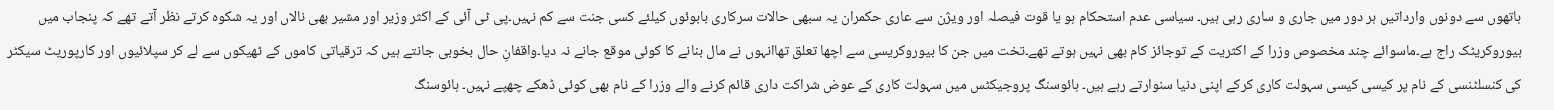ہاتھوں سے دونوں وارداتیں ہر دور میں جاری و ساری رہی ہیں۔ سیاسی عدم استحکام ہو یا قوت فیصلہ اور ویژن سے عاری حکمران یہ سبھی حالات سرکاری بابوئوں کیلئے کسی جنت سے کم نہیں۔پی ٹی آئی کے اکثر وزیر اور مشیر بھی نالاں اور یہ شکوہ کرتے نظر آتے تھے کہ پنجاب میں بیوروکریٹک راج ہے۔ماسوائے چند مخصوص وزرا کے اکثریت کے توجائز کام بھی نہیں ہوتے تھے۔تخت میں جن کا بیوروکریسی سے اچھا تعلق تھاانہوں نے مال بنانے کا کوئی موقع جانے نہ دیا۔واقفانِ حال بخوبی جانتے ہیں کہ ترقیاتی کاموں کے ٹھیکوں سے لے کر سپلائیوں اور کارپوریٹ سیکٹر کی کنسلٹنسی کے نام پر کیسی کیسی سہولت کاری کرکے اپنی دنیا سنوارتے رہے ہیں۔ ہائوسنگ پروجیکٹس میں سہولت کاری کے عوض شراکت داری قائم کرنے والے وزرا کے نام بھی کوئی ڈھکے چھپے نہیں۔ ہائوسنگ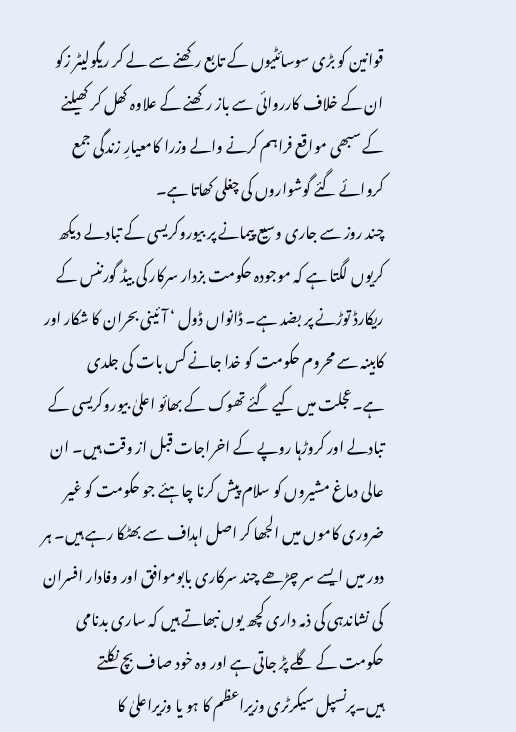قوانین کو بڑی سوسائٹیوں کے تابع رکھنے سے لے کر ریگولیٹر زکو ان کے خلاف کارروائی سے باز رکھنے کے علاوہ کھل کر کھیلنے کے سبھی مواقع فراہم کرنے والے وزرا کامعیارِ زندگی جمع کروائے گئے گوشواروں کی چغلی کھاتا ہے۔
چند روز سے جاری وسیع پیمانے پر بیوروکریسی کے تبادلے دیکھ کریوں لگتا ہے کہ موجودہ حکومت بزدار سرکار کی بیڈ گورننس کے ریکارڈ توڑنے پر بضد ہے۔ ڈانواں ڈول ‘ آئینی بحران کا شکار اور کابینہ سے محروم حکومت کو خدا جانے کس بات کی جلدی ہے۔عجلت میں کیے گئے تھوک کے بھائو اعلیٰ بیوروکریسی کے تبادلے اور کروڑہا روپے کے اخراجات قبل از وقت ہیں۔ ان عالی دماغ مشیروں کو سلام پیش کرنا چاہئے جو حکومت کو غیر ضروری کاموں میں الجھا کر اصل اہداف سے بھٹکا رہے ہیں۔ ہر دور میں ایسے سر چڑھے چند سرکاری بابوموافق اور وفادار افسران کی نشاندہی کی ذمہ داری کچھ یوں نبھاتے ہیں کہ ساری بدنامی حکومت کے گلے پڑ جاتی ہے اور وہ خود صاف بچ نکلتے ہیں۔پرنسپل سیکرٹری وزیراعظم کا ہو یا وزیراعلیٰ کا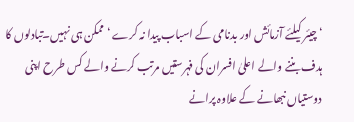‘چیئر کیلئے آزمائش اور بدنامی کے اسباب پیدا نہ کرے ‘ممکن ہی نہیں۔تبادلوں کا ہدف بننے والے اعلیٰ افسران کی فہرستیں مرتب کرنے والے کس طرح اپنی دوستیاں نبھانے کے علاوہ پرانے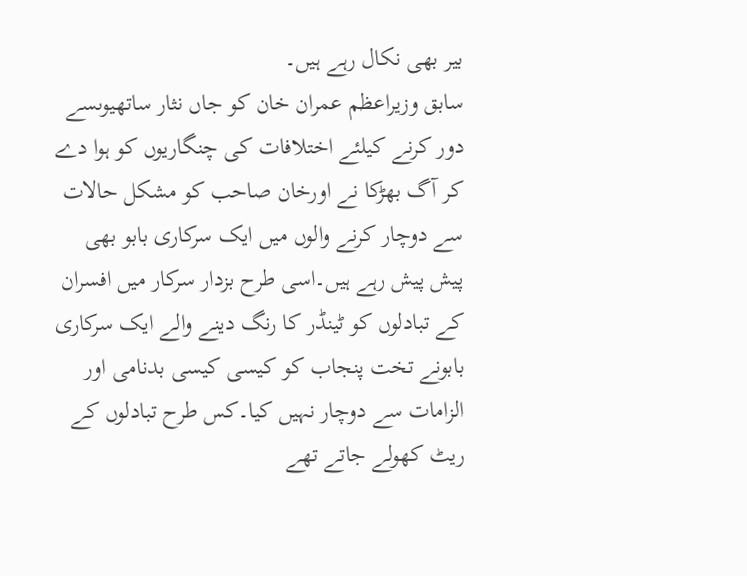بیر بھی نکال رہے ہیں۔
سابق وزیراعظم عمران خان کو جاں نثار ساتھیوںسے دور کرنے کیلئے اختلافات کی چنگاریوں کو ہوا دے کر آگ بھڑکا نے اورخان صاحب کو مشکل حالات سے دوچار کرنے والوں میں ایک سرکاری بابو بھی پیش پیش رہے ہیں۔اسی طرح بزدار سرکار میں افسران کے تبادلوں کو ٹینڈر کا رنگ دینے والے ایک سرکاری بابونے تخت پنجاب کو کیسی کیسی بدنامی اور الزامات سے دوچار نہیں کیا۔کس طرح تبادلوں کے ریٹ کھولے جاتے تھے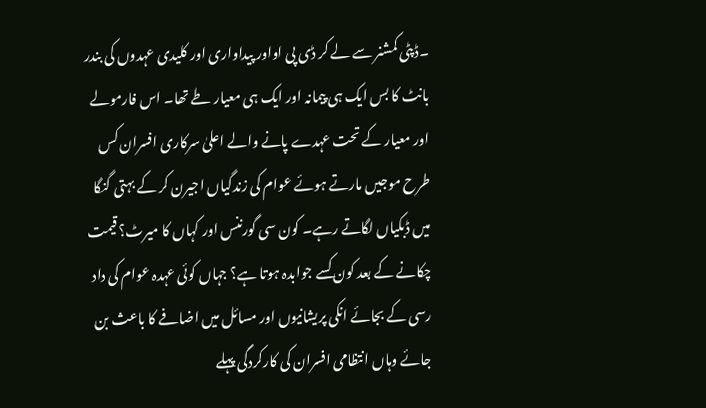۔ڈپٹی کمشنر سے لے کر ڈی پی اواور پیداواری اور کلیدی عہدوں کی بندر بانٹ کا بس ایک ہی پیمانہ اور ایک ہی معیار طے تھا۔ اس فارمولے اور معیار کے تحت عہدے پانے والے اعلیٰ سرکاری افسران کس طرح موجیں مارتے ہوئے عوام کی زندگیاں اجیرن کر کے بہتی گنگا میں ڈبکیاں لگاتے رہے۔ کون سی گورننس اور کہاں کا میرٹ؟ قیمت چکانے کے بعد کون کسے جوابدہ ہوتا ہے؟ جہاں کوئی عہدہ عوام کی داد رسی کے بجائے انکی پریشانیوں اور مسائل میں اضافے کا باعث بن جائے وہاں انتظامی افسران کی کارکردگی پہلے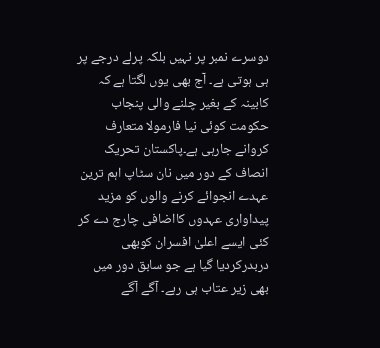دوسرے نمبر پر نہیں بلکہ پرلے درجے پر ہی ہوتی ہے۔ آج بھی یوں لگتا ہے کہ کابینہ کے بغیر چلنے والی پنجاب حکومت کوئی نیا فارمولا متعارف کروانے جارہی ہے۔پاکستان تحریک انصاف کے دور میں نان سٹاپ اہم ترین عہدے انجوائے کرنے والوں کو مزید پیداواری عہدوں کااضافی چارج دے کر کئی ایسے اعلیٰ افسران کوبھی دربدرکردیا گیا ہے جو سابق دور میں بھی زیر عتاب ہی رہے۔ آگے آگے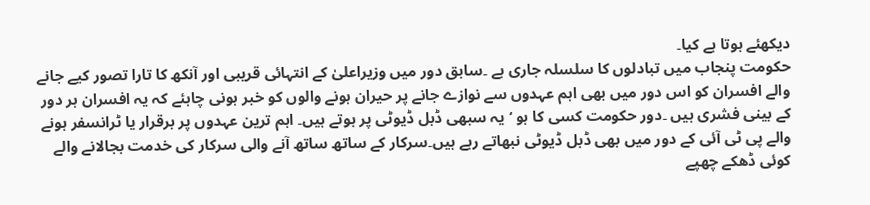دیکھئے ہوتا ہے کیا۔
حکومت پنجاب میں تبادلوں کا سلسلہ جاری ہے ۔سابق دور میں وزیراعلیٰ کے انتہائی قریبی اور آنکھ کا تارا تصور کیے جانے والے افسران کو اس دور میں بھی اہم عہدوں سے نوازے جانے پر حیران ہونے والوں کو خبر ہونی چاہئے کہ یہ افسران ہر دور کے بینی فشری ہیں ۔دور حکومت کسی کا ہو ‘یہ سبھی ڈبل ڈیوٹی پر ہوتے ہیں۔ اہم ترین عہدوں پر برقرار یا ٹرانسفر ہونے والے پی ٹی آئی کے دور میں بھی ڈبل ڈیوٹی نبھاتے رہے ہیں۔سرکار کے ساتھ ساتھ آنے والی سرکار کی خدمت بجالانے والے کوئی ڈھکے چھپے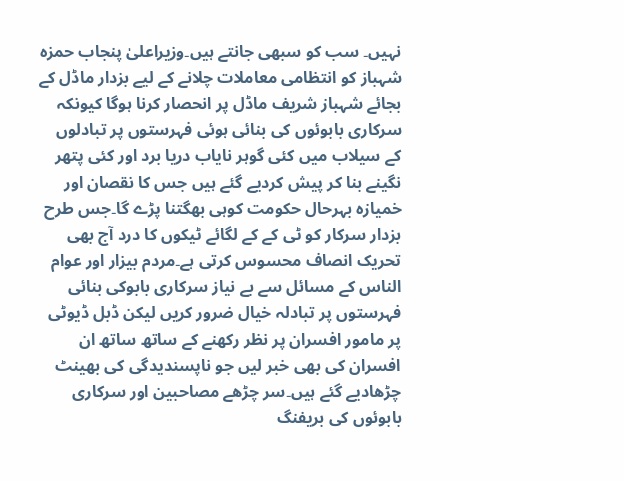نہیں۔ سب کو سبھی جانتے ہیں۔وزیراعلیٰ پنجاب حمزہ شہباز کو انتظامی معاملات چلانے کے لیے بزدار ماڈل کے بجائے شہباز شریف ماڈل پر انحصار کرنا ہوگا کیونکہ سرکاری بابوئوں کی بنائی ہوئی فہرستوں پر تبادلوں کے سیلاب میں کئی گوہر نایاب دریا برد اور کئی پتھر نگینے بنا کر پیش کردیے گئے ہیں جس کا نقصان اور خمیازہ بہرحال حکومت کوہی بھگتنا پڑے گا۔جس طرح بزدار سرکار کو ٹی کے کے لگائے ٹیکوں کا درد آج بھی تحریک انصاف محسوس کرتی ہے۔مردم بیزار اور عوام الناس کے مسائل سے بے نیاز سرکاری بابوکی بنائی فہرستوں پر تبادلہ خیال ضرور کریں لیکن ڈبل ڈیوٹی پر مامور افسران پر نظر رکھنے کے ساتھ ساتھ ان افسران کی بھی خبر لیں جو ناپسندیدگی کی بھینٹ چڑھادیے گئے ہیں۔سر چڑھے مصاحبین اور سرکاری بابوئوں کی بریفنگ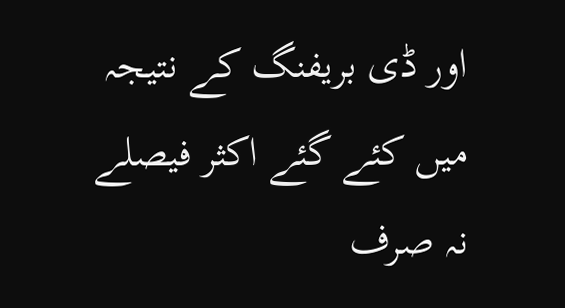اور ڈی بریفنگ کے نتیجہ میں کئے گئے اکثر فیصلے نہ صرف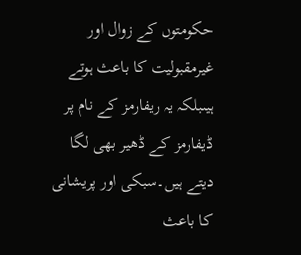حکومتوں کے زوال اور غیرمقبولیت کا باعث ہوتے ہیںبلکہ یہ ریفارمز کے نام پر ڈیفارمز کے ڈھیر بھی لگا دیتے ہیں۔سبکی اور پریشانی کا باعث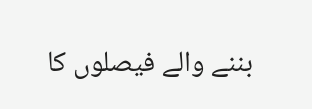بننے والے فیصلوں کا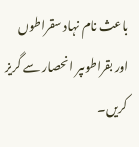باعث نام نہاد سقراطوں اور بقراطوںپر انحصار سے گریز کریں۔